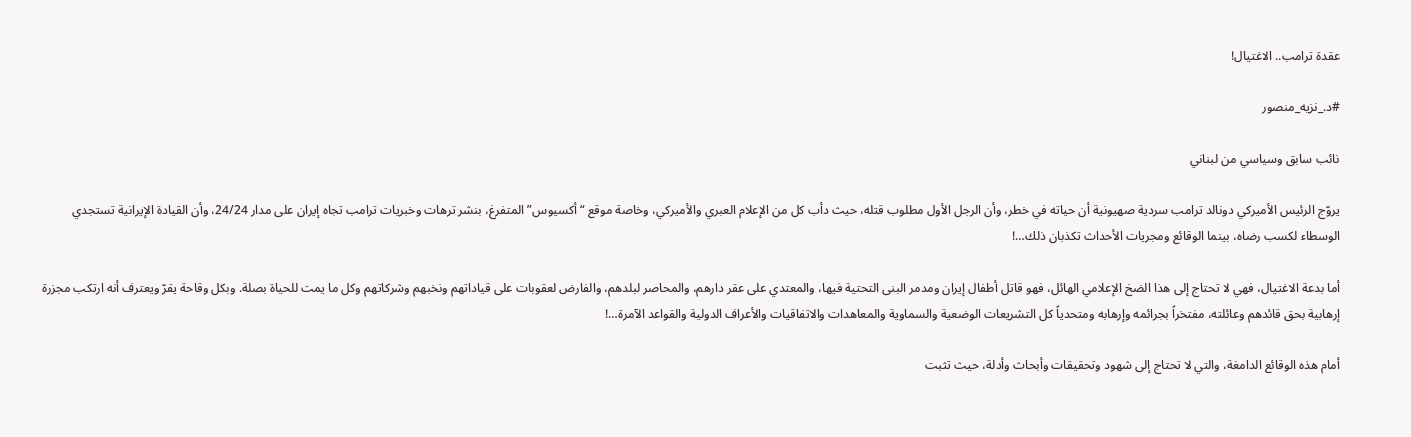عقدة ترامب.. الاغتيال!

#د._نزيه_منصور

نائب سابق وسياسي من لبناني

يروّج الرئيس الأميركي دونالد ترامب سردية صهيونية أن حياته في خطر، وأن الرجل الأول مطلوب قتله، حيث دأب كل من الإعلام العبري والأميركي، وخاصة موقع “أكسيوس” المتفرغ، بنشر ترهات وخبريات ترامب تجاه إيران على مدار 24/24، وأن القيادة الإيرانية تستجدي الوسطاء لكسب رضاه، بينما الوقائع ومجريات الأحداث تكذبان ذلك…!

أما بدعة الاغتيال، فهي لا تحتاج إلى هذا الضخ الإعلامي الهائل، فهو قاتل أطفال إيران ومدمر البنى التحتية فيها، والمعتدي على عقر دارهم، والمحاصر لبلدهم، والفارض لعقوبات على قياداتهم ونخبهم وشركاتهم وكل ما يمت للحياة بصلة. وبكل وقاحة يقرّ ويعترف أنه ارتكب مجزرة إرهابية بحق قائدهم وعائلته، مفتخراً بجرائمه وإرهابه ومتحدياً كل التشريعات الوضعية والسماوية والمعاهدات والاتفاقيات والأعراف الدولية والقواعد الآمرة…!

أمام هذه الوقائع الدامغة، والتي لا تحتاج إلى شهود وتحقيقات وأبحاث وأدلة، حيث تثبت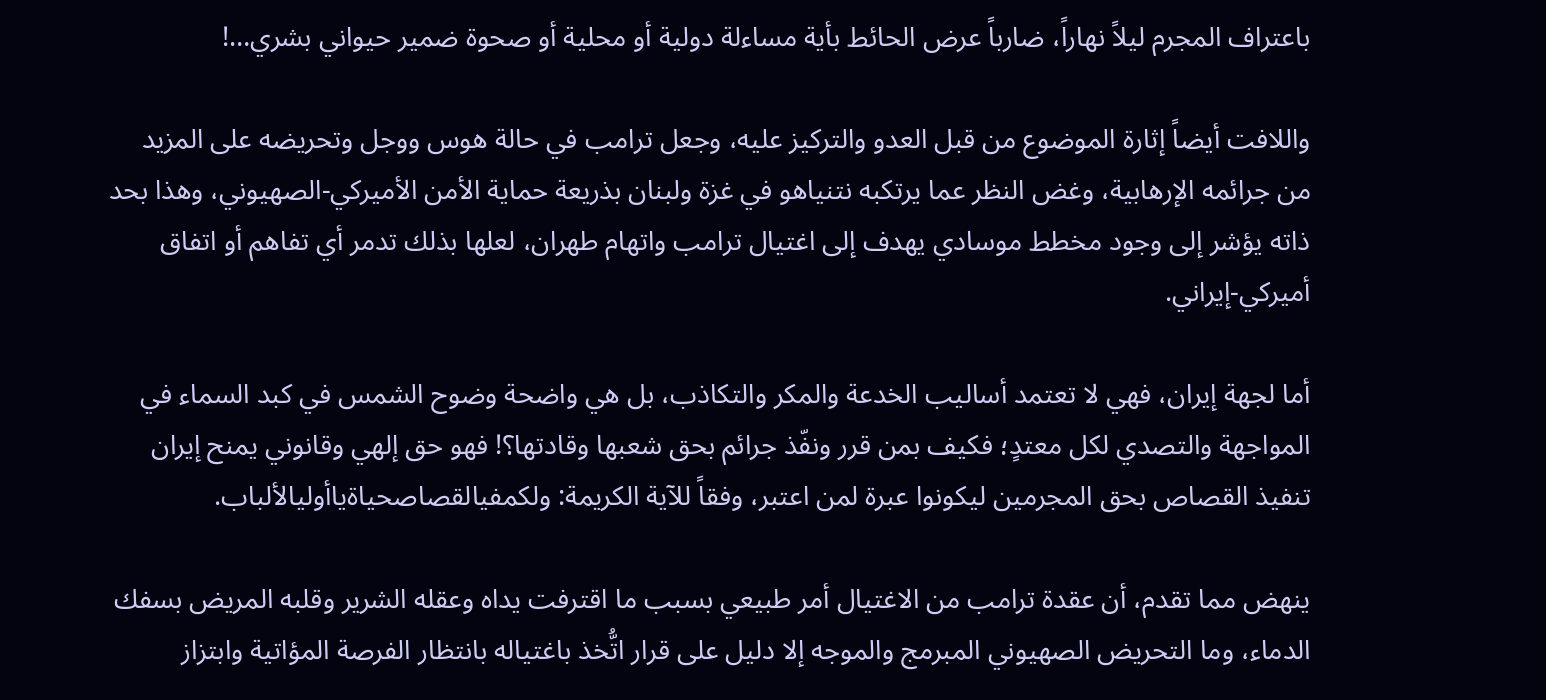باعتراف المجرم ليلاً نهاراً، ضارباً عرض الحائط بأية مساءلة دولية أو محلية أو صحوة ضمير حيواني بشري…!

واللافت أيضاً إثارة الموضوع من قبل العدو والتركيز عليه، وجعل ترامب في حالة هوس ووجل وتحريضه على المزيد من جرائمه الإرهابية، وغض النظر عما يرتكبه نتنياهو في غزة ولبنان بذريعة حماية الأمن الأميركي-الصهيوني، وهذا بحد ذاته يؤشر إلى وجود مخطط موسادي يهدف إلى اغتيال ترامب واتهام طهران، لعلها بذلك تدمر أي تفاهم أو اتفاق أميركي-إيراني.

أما لجهة إيران، فهي لا تعتمد أساليب الخدعة والمكر والتكاذب، بل هي واضحة وضوح الشمس في كبد السماء في المواجهة والتصدي لكل معتدٍ؛ فكيف بمن قرر ونفّذ جرائم بحق شعبها وقادتها؟! فهو حق إلهي وقانوني يمنح إيران تنفيذ القصاص بحق المجرمين ليكونوا عبرة لمن اعتبر، وفقاً للآية الكريمة: ولكمفيالقصاصحياةياأوليالألباب.

ينهض مما تقدم، أن عقدة ترامب من الاغتيال أمر طبيعي بسبب ما اقترفت يداه وعقله الشرير وقلبه المريض بسفك الدماء، وما التحريض الصهيوني المبرمج والموجه إلا دليل على قرار اتُّخذ باغتياله بانتظار الفرصة المؤاتية وابتزاز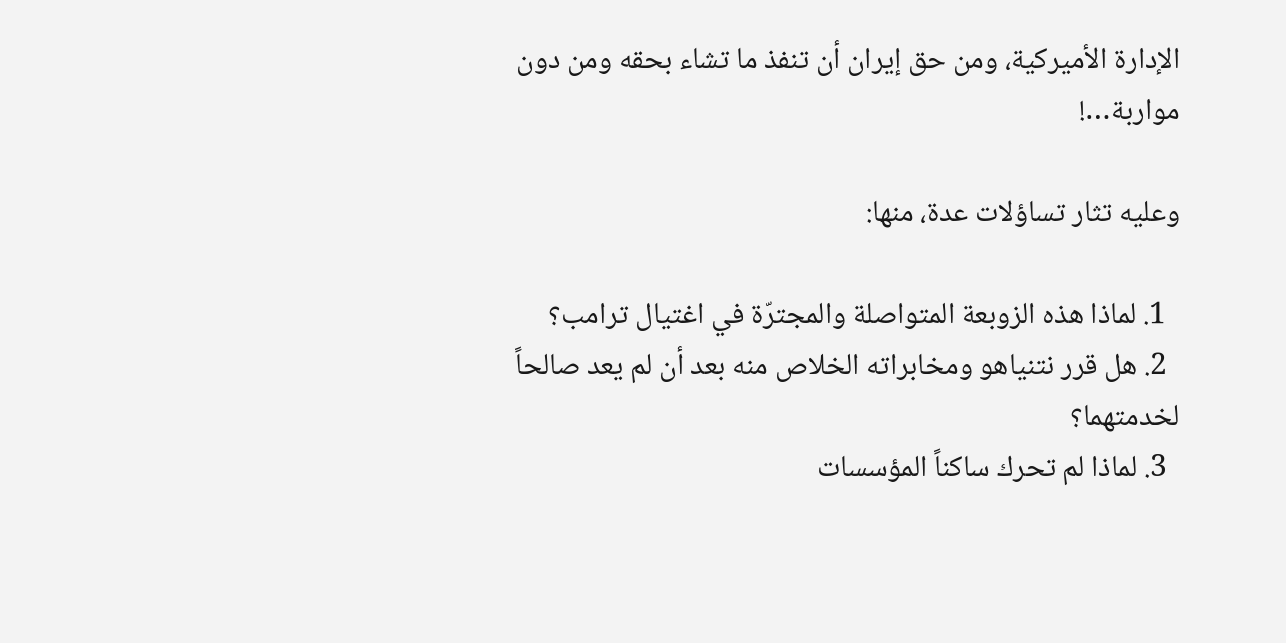الإدارة الأميركية، ومن حق إيران أن تنفذ ما تشاء بحقه ومن دون مواربة…!

وعليه تثار تساؤلات عدة، منها:

  1. لماذا هذه الزوبعة المتواصلة والمجترّة في اغتيال ترامب؟
  2. هل قرر نتنياهو ومخابراته الخلاص منه بعد أن لم يعد صالحاً لخدمتهما؟
  3. لماذا لم تحرك ساكناً المؤسسات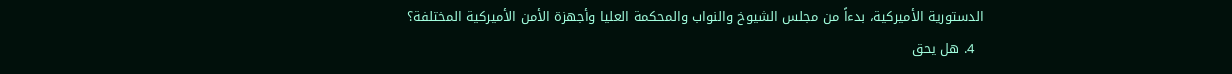الدستورية الأميركية، بدءاً من مجلس الشيوخ والنواب والمحكمة العليا وأجهزة الأمن الأميركية المختلفة؟
  4. هل يحق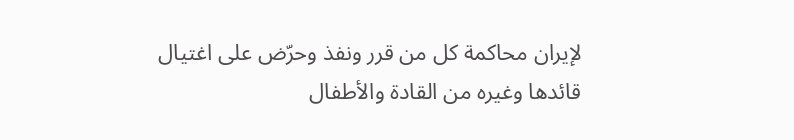لإيران محاكمة كل من قرر ونفذ وحرّض على اغتيال قائدها وغيره من القادة والأطفال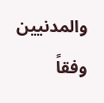والمدنيين وفقاً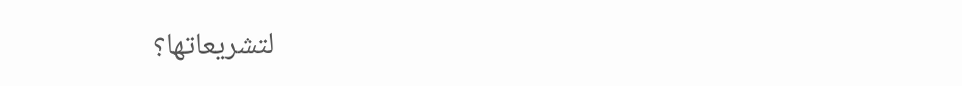لتشريعاتها؟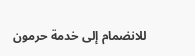للانضمام إلى خدمة حرمون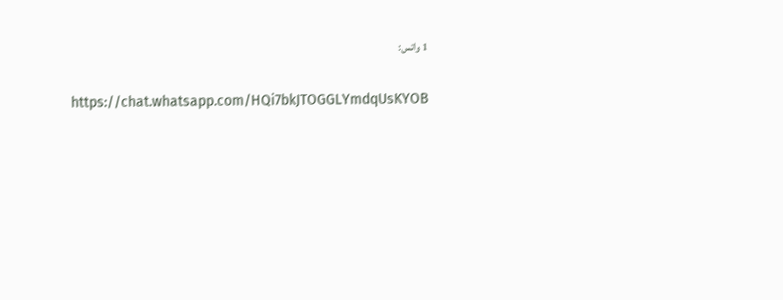1 واتس:

https://chat.whatsapp.com/HQi7bkJTOGGLYmdqUsKYOB